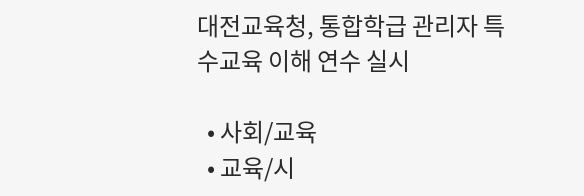대전교육청, 통합학급 관리자 특수교육 이해 연수 실시

  • 사회/교육
  • 교육/시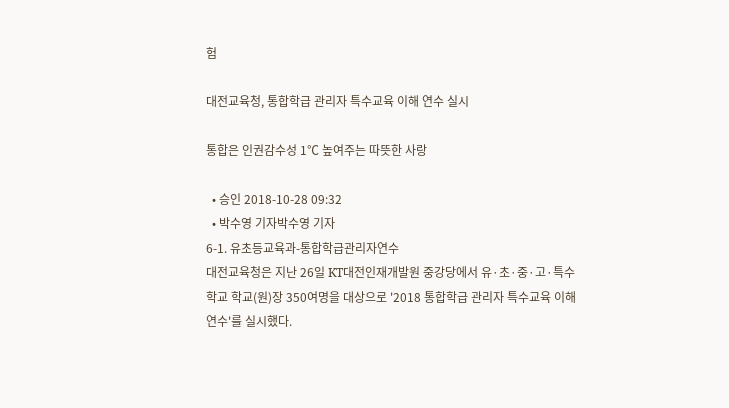험

대전교육청, 통합학급 관리자 특수교육 이해 연수 실시

통합은 인권감수성 1℃ 높여주는 따뜻한 사랑

  • 승인 2018-10-28 09:32
  • 박수영 기자박수영 기자
6-1. 유초등교육과-통합학급관리자연수
대전교육청은 지난 26일 KT대전인재개발원 중강당에서 유·초·중·고·특수학교 학교(원)장 350여명을 대상으로 '2018 통합학급 관리자 특수교육 이해 연수'를 실시했다.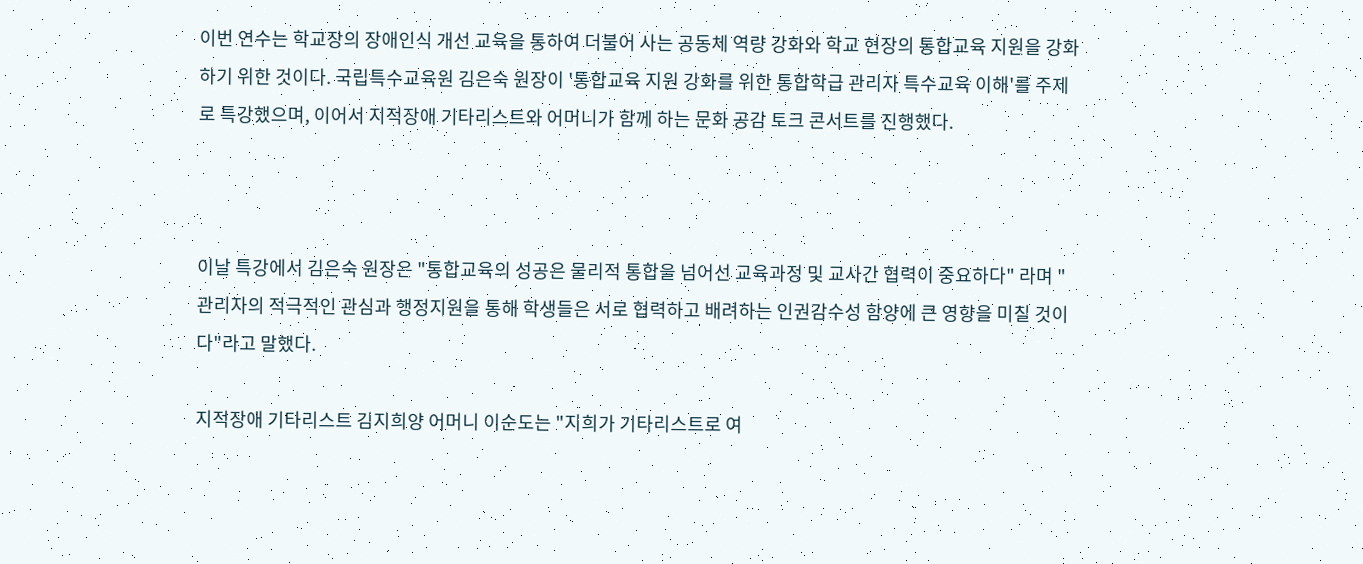이번 연수는 학교장의 장애인식 개선 교육을 통하여 더불어 사는 공동체 역량 강화와 학교 현장의 통합교육 지원을 강화하기 위한 것이다. 국립특수교육원 김은숙 원장이 '통합교육 지원 강화를 위한 통합학급 관리자 특수교육 이해'를 주제로 특강했으며, 이어서 지적장애 기타리스트와 어머니가 함께 하는 문화 공감 토크 콘서트를 진행했다.



이날 특강에서 김은숙 원장은 "통합교육의 성공은 물리적 통합을 넘어선 교육과정 및 교사간 협력이 중요하다" 라며 "관리자의 적극적인 관심과 행정지원을 통해 학생들은 서로 협력하고 배려하는 인권감수성 함양에 큰 영향을 미칠 것이다"라고 말했다.

지적장애 기타리스트 김지희양 어머니 이순도는 "지희가 기타리스트로 여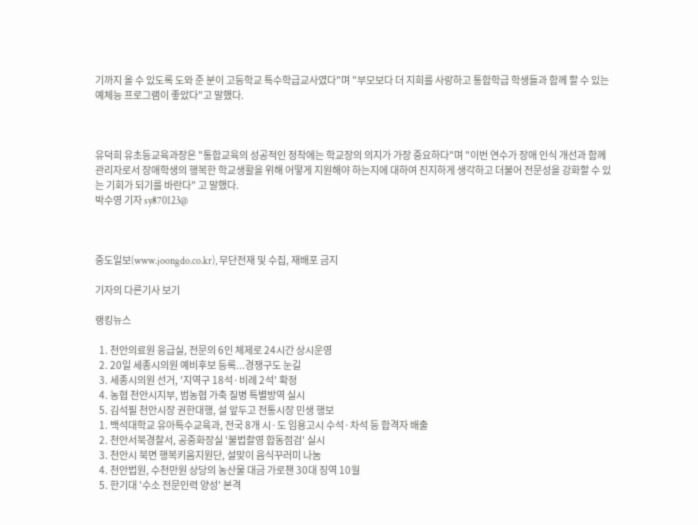기까지 올 수 있도록 도와 준 분이 고등학교 특수학급교사였다"며 "부모보다 더 지희를 사랑하고 통합학급 학생들과 함께 할 수 있는 예체능 프로그램이 좋았다"고 말했다.



유덕희 유초등교육과장은 "통합교육의 성공적인 정착에는 학교장의 의지가 가장 중요하다"며 "이번 연수가 장애 인식 개선과 함께 관리자로서 장애학생의 행복한 학교생활을 위해 어떻게 지원해야 하는지에 대하여 진지하게 생각하고 더불어 전문성을 강화할 수 있는 기회가 되기를 바란다" 고 말했다.
박수영 기자 sy870123@



중도일보(www.joongdo.co.kr), 무단전재 및 수집, 재배포 금지

기자의 다른기사 보기

랭킹뉴스

  1. 천안의료원 응급실, 전문의 6인 체제로 24시간 상시운영
  2. 20일 세종시의원 예비후보 등록...경쟁구도 눈길
  3. 세종시의원 선거, '지역구 18석·비례 2석' 확정
  4. 농협 천안시지부, 범농협 가축 질병 특별방역 실시
  5. 김석필 천안시장 권한대행, 설 앞두고 전통시장 민생 행보
  1. 백석대학교 유아특수교육과, 전국 8개 시·도 임용고시 수석·차석 등 합격자 배출
  2. 천안서북경찰서, 공중화장실 '불법촬영 합동점검' 실시
  3. 천안시 북면 행복키움지원단, 설맞이 음식꾸러미 나눔
  4. 천안법원, 수천만원 상당의 농산물 대금 가로챈 30대 징역 10월
  5. 한기대 '수소 전문인력 양성' 본격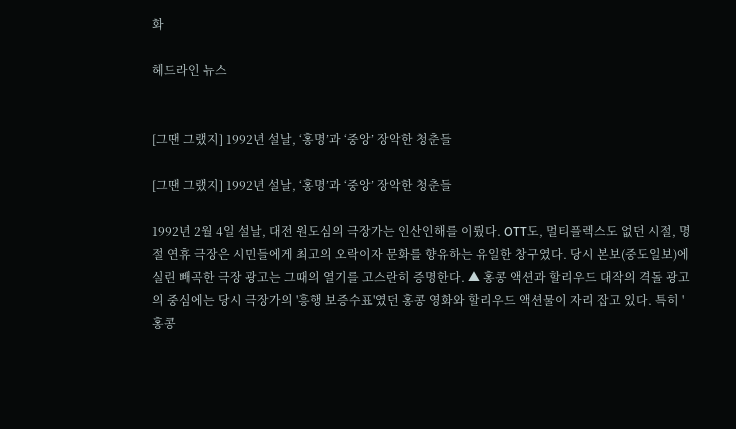화

헤드라인 뉴스


[그땐 그랬지] 1992년 설날, ‘홍명’과 ‘중앙’ 장악한 청춘들

[그땐 그랬지] 1992년 설날, ‘홍명’과 ‘중앙’ 장악한 청춘들

1992년 2월 4일 설날, 대전 원도심의 극장가는 인산인해를 이뤘다. OTT도, 멀티플렉스도 없던 시절, 명절 연휴 극장은 시민들에게 최고의 오락이자 문화를 향유하는 유일한 창구였다. 당시 본보(중도일보)에 실린 빼곡한 극장 광고는 그때의 열기를 고스란히 증명한다. ▲ 홍콩 액션과 할리우드 대작의 격돌 광고의 중심에는 당시 극장가의 '흥행 보증수표'였던 홍콩 영화와 할리우드 액션물이 자리 잡고 있다. 특히 '홍콩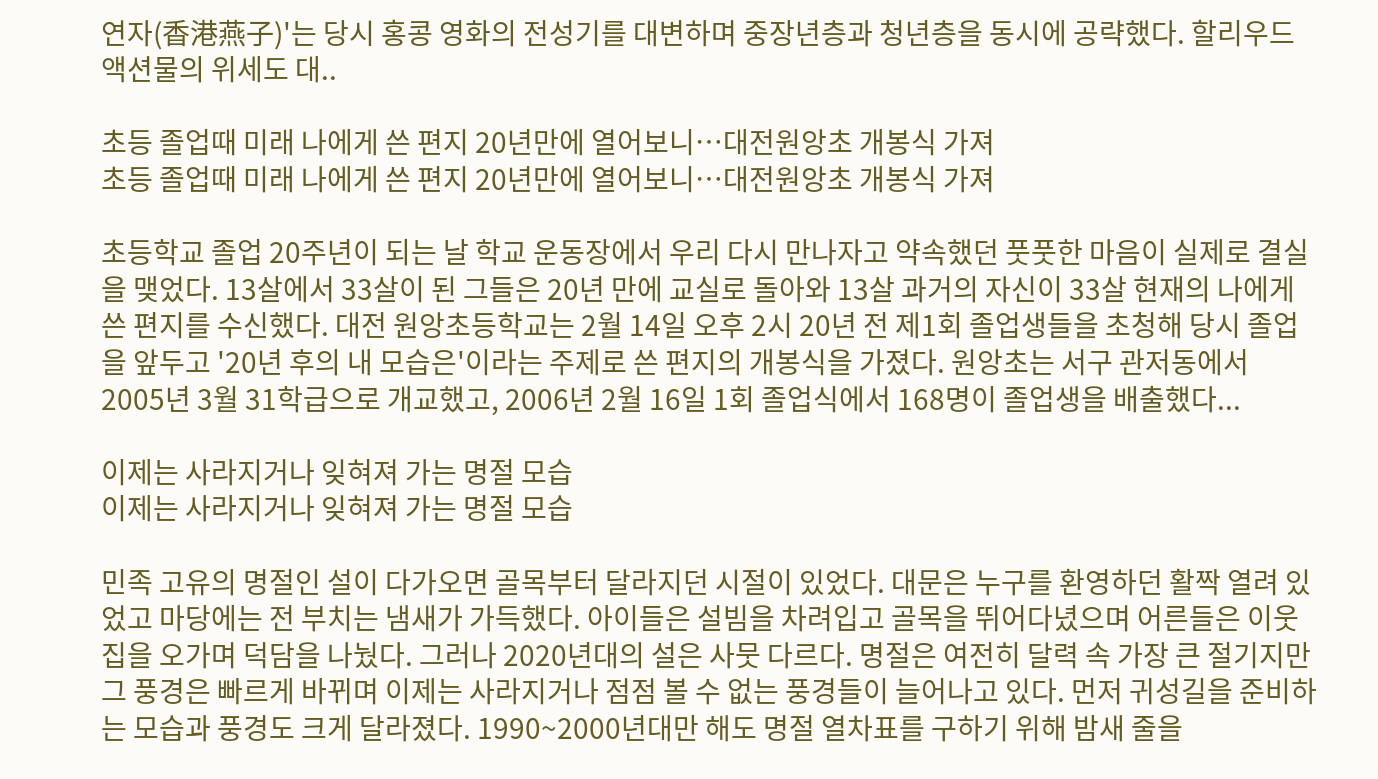연자(香港燕子)'는 당시 홍콩 영화의 전성기를 대변하며 중장년층과 청년층을 동시에 공략했다. 할리우드 액션물의 위세도 대..

초등 졸업때 미래 나에게 쓴 편지 20년만에 열어보니…대전원앙초 개봉식 가져
초등 졸업때 미래 나에게 쓴 편지 20년만에 열어보니…대전원앙초 개봉식 가져

초등학교 졸업 20주년이 되는 날 학교 운동장에서 우리 다시 만나자고 약속했던 풋풋한 마음이 실제로 결실을 맺었다. 13살에서 33살이 된 그들은 20년 만에 교실로 돌아와 13살 과거의 자신이 33살 현재의 나에게 쓴 편지를 수신했다. 대전 원앙초등학교는 2월 14일 오후 2시 20년 전 제1회 졸업생들을 초청해 당시 졸업을 앞두고 '20년 후의 내 모습은'이라는 주제로 쓴 편지의 개봉식을 가졌다. 원앙초는 서구 관저동에서 2005년 3월 31학급으로 개교했고, 2006년 2월 16일 1회 졸업식에서 168명이 졸업생을 배출했다...

이제는 사라지거나 잊혀져 가는 명절 모습
이제는 사라지거나 잊혀져 가는 명절 모습

민족 고유의 명절인 설이 다가오면 골목부터 달라지던 시절이 있었다. 대문은 누구를 환영하던 활짝 열려 있었고 마당에는 전 부치는 냄새가 가득했다. 아이들은 설빔을 차려입고 골목을 뛰어다녔으며 어른들은 이웃집을 오가며 덕담을 나눴다. 그러나 2020년대의 설은 사뭇 다르다. 명절은 여전히 달력 속 가장 큰 절기지만 그 풍경은 빠르게 바뀌며 이제는 사라지거나 점점 볼 수 없는 풍경들이 늘어나고 있다. 먼저 귀성길을 준비하는 모습과 풍경도 크게 달라졌다. 1990~2000년대만 해도 명절 열차표를 구하기 위해 밤새 줄을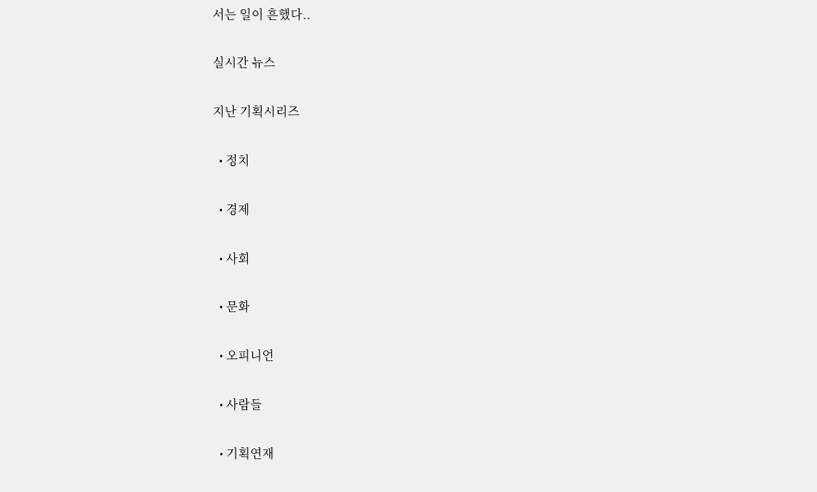서는 일이 흔했다..

실시간 뉴스

지난 기획시리즈

  • 정치

  • 경제

  • 사회

  • 문화

  • 오피니언

  • 사람들

  • 기획연재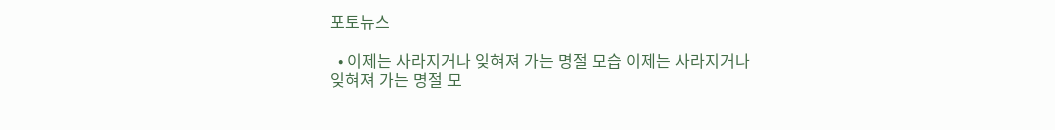포토뉴스

  • 이제는 사라지거나 잊혀져 가는 명절 모습 이제는 사라지거나 잊혀져 가는 명절 모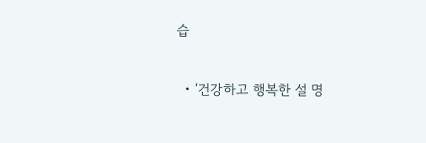습

  • ‘건강하고 행복한 설 명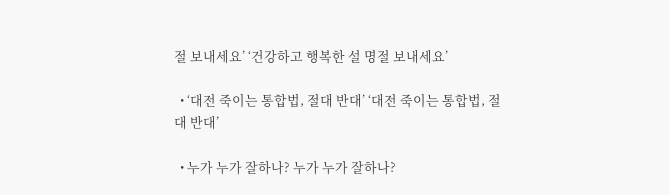절 보내세요’ ‘건강하고 행복한 설 명절 보내세요’

  • ‘대전 죽이는 통합법, 절대 반대’ ‘대전 죽이는 통합법, 절대 반대’

  • 누가 누가 잘하나? 누가 누가 잘하나?